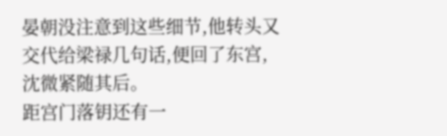晏朝没注意到这些细节,他转头又交代给梁禄几句话,便回了东宫,沈微紧随其后。
距宫门落钥还有一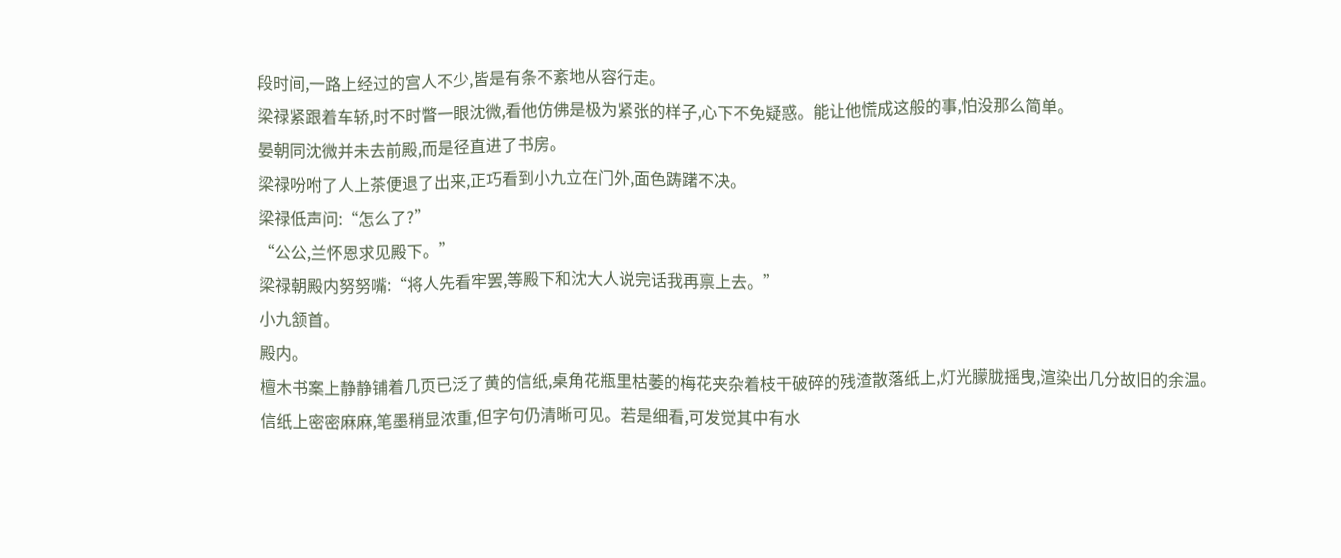段时间,一路上经过的宫人不少,皆是有条不紊地从容行走。
梁禄紧跟着车轿,时不时瞥一眼沈微,看他仿佛是极为紧张的样子,心下不免疑惑。能让他慌成这般的事,怕没那么简单。
晏朝同沈微并未去前殿,而是径直进了书房。
梁禄吩咐了人上茶便退了出来,正巧看到小九立在门外,面色踌躇不决。
梁禄低声问:“怎么了?”
“公公,兰怀恩求见殿下。”
梁禄朝殿内努努嘴:“将人先看牢罢,等殿下和沈大人说完话我再禀上去。”
小九颔首。
殿内。
檀木书案上静静铺着几页已泛了黄的信纸,桌角花瓶里枯萎的梅花夹杂着枝干破碎的残渣散落纸上,灯光朦胧摇曳,渲染出几分故旧的余温。
信纸上密密麻麻,笔墨稍显浓重,但字句仍清晰可见。若是细看,可发觉其中有水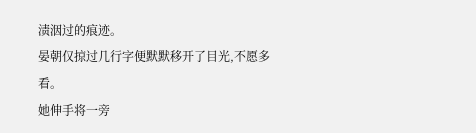渍洇过的痕迹。
晏朝仅掠过几行字便默默移开了目光,不愿多看。
她伸手将一旁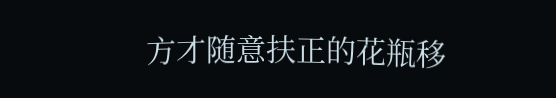方才随意扶正的花瓶移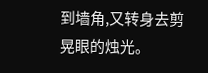到墙角,又转身去剪晃眼的烛光。